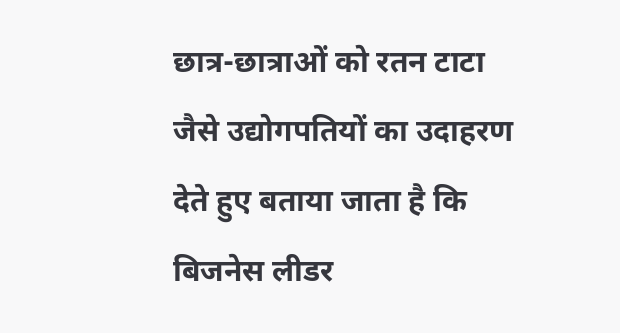छात्र-छात्राओं को रतन टाटा जैसे उद्योगपतियों का उदाहरण देते हुए बताया जाता है कि बिजनेस लीडर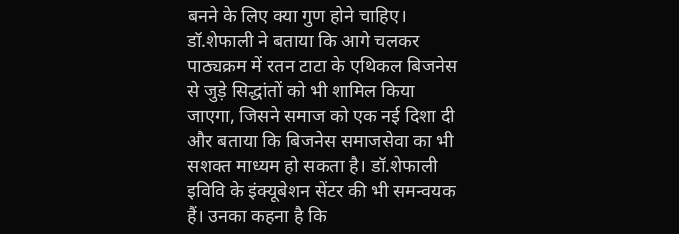बनने के लिए क्या गुण होने चाहिए। डॉ.शेफाली ने बताया कि आगे चलकर पाठ्यक्रम में रतन टाटा के एथिकल बिजनेस से जुड़े सिद्धांतों को भी शामिल किया जाएगा, जिसने समाज को एक नई दिशा दी और बताया कि बिजनेस समाजसेवा का भी सशक्त माध्यम हो सकता है। डॉ.शेफाली इविवि के इंक्यूबेशन सेंटर की भी समन्वयक हैं। उनका कहना है कि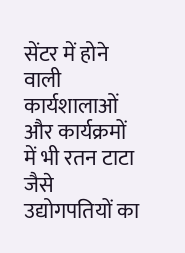सेंटर में होने वाली कार्यशालाओं और कार्यक्रमों में भी रतन टाटा जैसे उद्योगपतियों का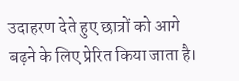उदाहरण देते हुए छात्रों को आगे बढ़ने के लिए प्रेरित किया जाता है।